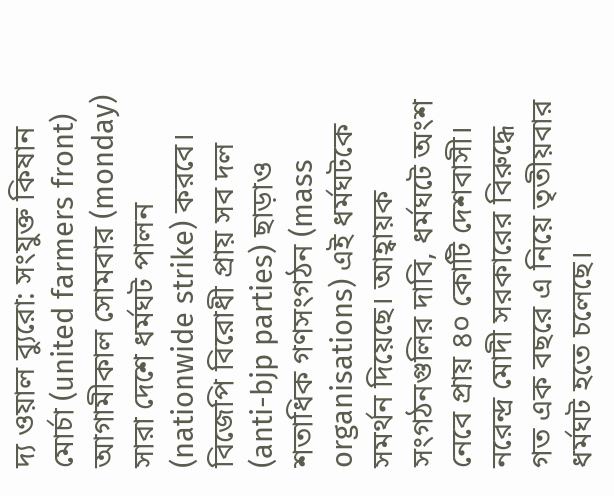দ্য ওয়াল ব্যুরো: সংযুক্ত কিষান মোর্চা (united farmers front) আগামীকাল সোমবার (monday) সারা দেশে ধর্মঘট পালন (nationwide strike) করবে। বিজেপি বিরোধী প্রায় সব দল (anti-bjp parties) ছাড়াও শতাধিক গণসংগঠন (mass organisations) এই ধর্মঘটকে সমর্থন দিয়েছে। আহ্বায়ক সংগঠনগুলির দাবি, ধর্মঘটে অংশ নেবে প্রায় ৪০ কোটি দেশবাসী। নরেন্দ্র মোদী সরকারের বিরুদ্ধে গত এক বছরে এ নিয়ে তৃতীয়বার ধর্মঘট হতে চলেছে।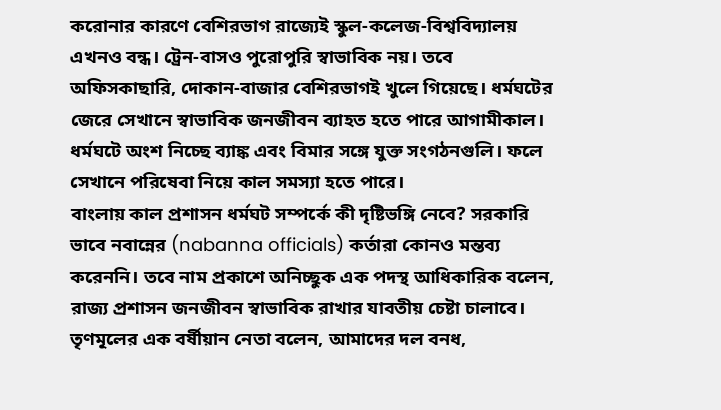করোনার কারণে বেশিরভাগ রাজ্যেই স্কুল-কলেজ-বিশ্ববিদ্যালয় এখনও বন্ধ। ট্রেন-বাসও পুরোপুরি স্বাভাবিক নয়। তবে অফিসকাছারি, দোকান-বাজার বেশিরভাগই খুলে গিয়েছে। ধর্মঘটের জেরে সেখানে স্বাভাবিক জনজীবন ব্যাহত হতে পারে আগামীকাল। ধর্মঘটে অংশ নিচ্ছে ব্যাঙ্ক এবং বিমার সঙ্গে যুক্ত সংগঠনগুলি। ফলে সেখানে পরিষেবা নিয়ে কাল সমস্যা হতে পারে।
বাংলায় কাল প্রশাসন ধর্মঘট সম্পর্কে কী দৃষ্টিভঙ্গি নেবে? সরকারি ভাবে নবান্নের (nabanna officials) কর্তারা কোনও মন্তব্য করেননি। তবে নাম প্রকাশে অনিচ্ছুক এক পদস্থ আধিকারিক বলেন, রাজ্য প্রশাসন জনজীবন স্বাভাবিক রাখার যাবতীয় চেষ্টা চালাবে। তৃণমূলের এক বর্ষীয়ান নেতা বলেন, আমাদের দল বনধ,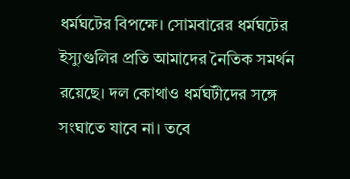ধর্মঘটের বিপক্ষে। সোমবারের ধর্মঘটের ইস্যুগুলির প্রতি আমাদের নৈতিক সমর্থন রয়েছে। দল কোথাও ধর্মঘটীদের সঙ্গে সংঘাতে যাবে না। তবে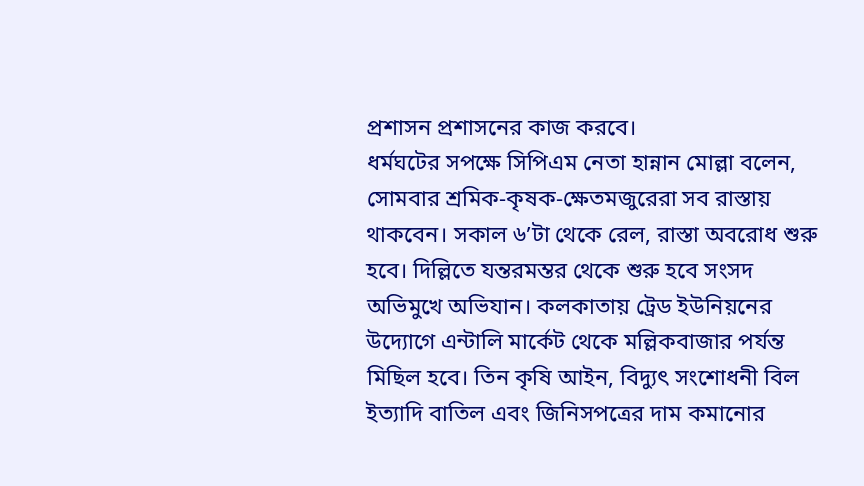প্রশাসন প্রশাসনের কাজ করবে।
ধর্মঘটের সপক্ষে সিপিএম নেতা হান্নান মোল্লা বলেন, সোমবার শ্রমিক-কৃষক-ক্ষেতমজুরেরা সব রাস্তায় থাকবেন। সকাল ৬’টা থেকে রেল, রাস্তা অবরোধ শুরু হবে। দিল্লিতে যন্তরমম্তর থেকে শুরু হবে সংসদ অভিমুখে অভিযান। কলকাতায় ট্রেড ইউনিয়নের উদ্যোগে এন্টালি মার্কেট থেকে মল্লিকবাজার পর্যন্ত মিছিল হবে। তিন কৃষি আইন, বিদ্যুৎ সংশোধনী বিল ইত্যাদি বাতিল এবং জিনিসপত্রের দাম কমানোর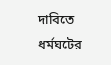দাবিতে ধর্মঘটের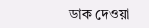ডাক দেওয়া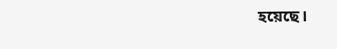হয়েছে।